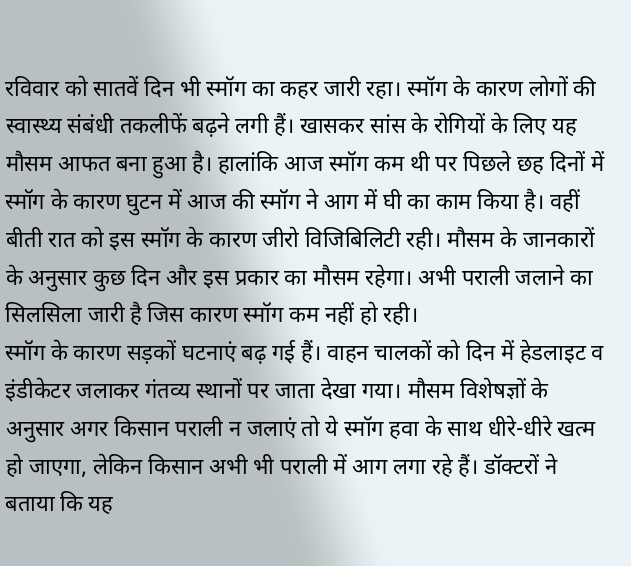रविवार को सातवें दिन भी स्मॉग का कहर जारी रहा। स्मॉग के कारण लोगों की स्वास्थ्य संबंधी तकलीफें बढ़ने लगी हैं। खासकर सांस के रोगियों के लिए यह मौसम आफत बना हुआ है। हालांकि आज स्मॉग कम थी पर पिछले छह दिनों में स्मॉग के कारण घुटन में आज की स्मॉग ने आग में घी का काम किया है। वहीं बीती रात को इस स्मॉग के कारण जीरो विजिबिलिटी रही। मौसम के जानकारों के अनुसार कुछ दिन और इस प्रकार का मौसम रहेगा। अभी पराली जलाने का सिलसिला जारी है जिस कारण स्मॉग कम नहीं हो रही।
स्मॉग के कारण सड़कों घटनाएं बढ़ गई हैं। वाहन चालकों को दिन में हेडलाइट व इंडीकेटर जलाकर गंतव्य स्थानों पर जाता देखा गया। मौसम विशेषज्ञों के अनुसार अगर किसान पराली न जलाएं तो ये स्मॉग हवा के साथ धीरे-धीरे खत्म हो जाएगा, लेकिन किसान अभी भी पराली में आग लगा रहे हैं। डॉक्टरों ने बताया कि यह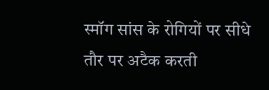स्मॉग सांस के रोगियों पर सीधे तौर पर अटैक करती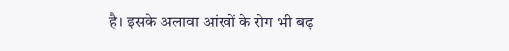है। इसके अलावा आंखों के रोग भी बढ़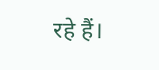रहे हैं।